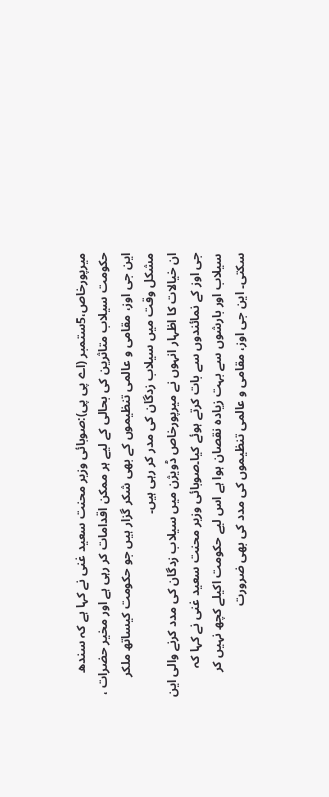میرپورخاص،5ستمبر (اے پی پی):صوبائی وزیر محنت سعید غنی نے کہا ہے کہ سندھ حکومت سیلاب متاثرین کی بحالی کے لیے ہر ممکن اقدامات کر رہی ہے اور مخیر حضرات ، این جی اوز، مقامی و عالمی تنظیموں کے بھی شکر گزار ہیں جو حکومت کیساتھ ملکر مشکل وقت میں سیلاب زدگان کی مدر کر رہی ہیں۔
ان خیالات کا اظہار انہوں نے میرپورخاص ڈویژن میں سیلاب زدگان کی مدد کرنے والی این جی اوز کے نمائندوں سے بات کرتے ہوئے کیا۔صوبائی وزیر محنت سعید غنی نے کہا کہ سیلاب اور بارشوں سے بہت زیادہ نقصان ہوا ہے اس لیے حکومت اکیلے کچھ نہیں کر سکتی۔ این جی اوز، مقامی و عالمی تنظیموں کی مدد کی بھی ضرورت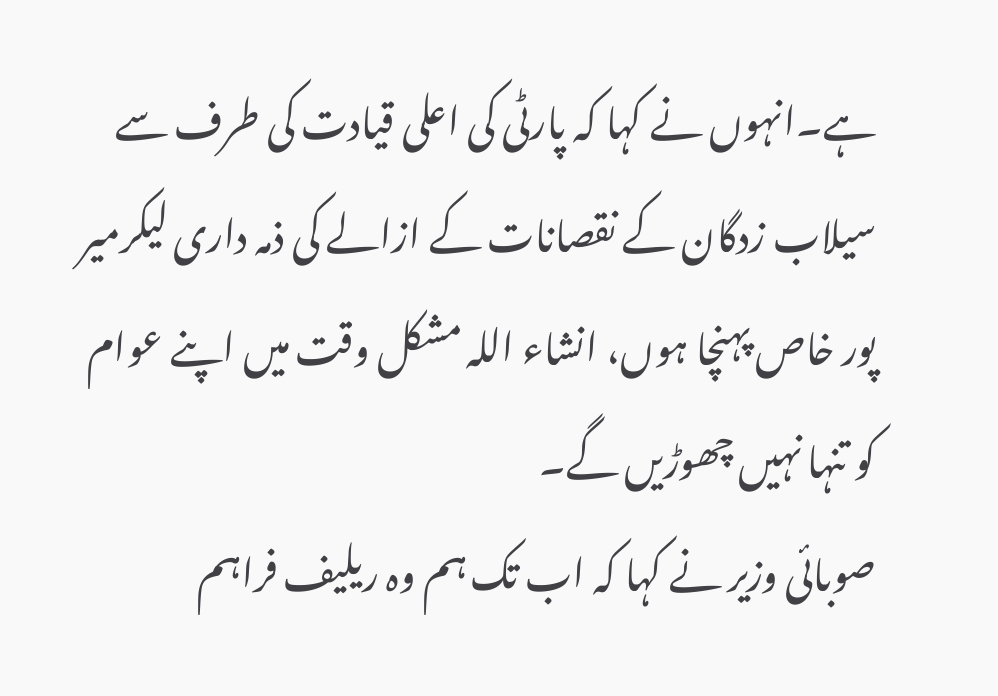ہے۔انہوں نے کہا کہ پارٹی کی اعلی قیادت کی طرف سے سیلاب زدگان کے نقصانات کے ازالے کی ذمہ داری لیکرمیر پور خاص پہنچا ہوں، انشاء اللہ مشکل وقت میں اپنے عوام کو تنہا نہیں چھوڑیں گے۔
صوبائی وزیر نے کہا کہ اب تک ہم وہ ریلیف فراہم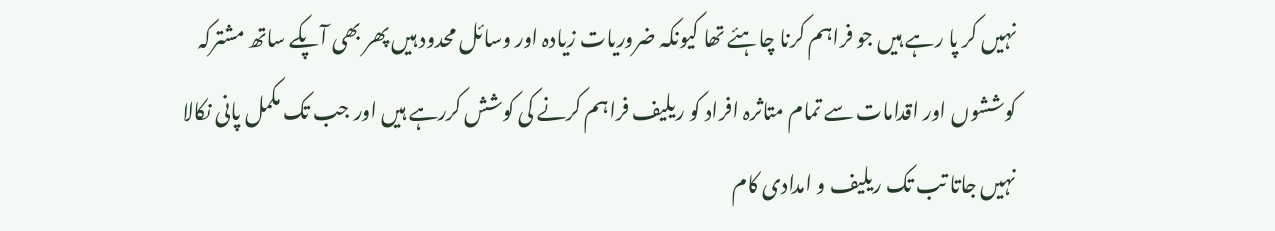نہیں کر پا رہے ہیں جو فراہم کرنا چاہئے تھا کیونکہ ضروریات زیادہ اور وسائل محدود ہیں پھر بھی آپکے ساتھ مشترکہ کوششوں اور اقدامات سے تمام متاثرہ افراد کو ریلیف فراہم کرنے کی کوشش کررہے ہیں اور جب تک مکمل پانی نکالا نہیں جاتا تب تک ریلیف و امدادی کام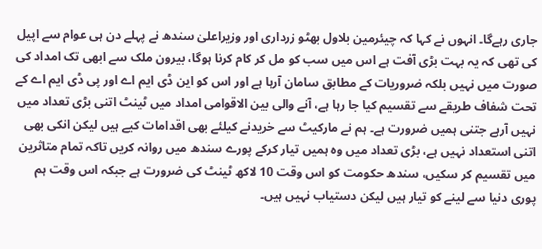جاری رہےگا۔ انہوں نے کہا کہ چیئرمین بلاول بھٹو زرداری اور وزیراعلیٰ سندھ نے پہلے دن ہی عوام سے اپیل کی تھی کہ یہ بہت بڑی آفت ہے اس میں سب کو مل کر کام کرنا ہوگا، بیرون ملک سے ابھی تک امداد کی صورت میں نہیں بلکہ ضروریات کے مطابق سامان آرہا ہے اور اس کو این ڈی ایم اے اور پی ڈی ایم اے کے تحت شفاف طریقے سے تقسیم کیا جا رہا ہے، آنے والی بین الاقوامی امداد میں ٹینٹ اتنی بڑی تعداد میں نہیں آرہے جتنی ہمیں ضرورت ہے۔ ہم نے مارکیٹ سے خریدنے کیلئے بھی اقدامات کیے ہیں لیکن انکی بھی اتنی استعداد نہیں ہے، بڑی تعداد میں وہ ہمیں تیار کرکے پورے سندھ میں روانہ کریں تاکہ تمام متاثرین میں تقسیم کر سکیں، سندھ حکومت کو اس وقت 10 لاکھ ٹینٹ کی ضرورت ہے جبکہ اس وقت ہم پوری دنیا سے لینے کو تیار ہیں لیکن دستیاب نہیں ہیں۔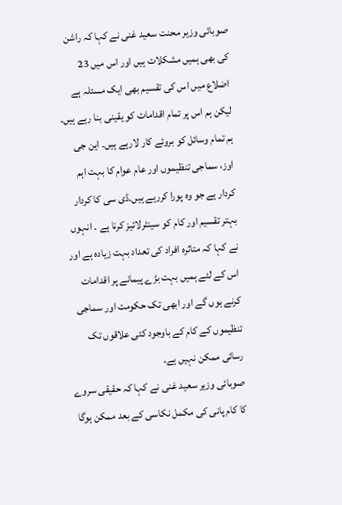صوبائی وزیر محنت سعید غنی نے کہا کہ راشن کی بھی ہمیں مشکلات ہیں اور اس میں 23 اضلاع میں اس کی تقسیم بھی ایک مسئلہ ہے لیکن ہم اس پر تمام اقدامات کو یقینی بنا رہے ہیں۔ ہم تمام وسائل کو بروئے کار لارہے ہیں۔ این جی اوز، سماجی تنظیموں اور عام عوام کا بہت اہم کردار ہے جو وہ پورا کررہے ہیں۔ڈی سی کا کردار بہتر تقسیم اور کام کو سینٹرلائیز کرنا ہے ۔ انہوں نے کہا کہ متاثرہ افراد کی تعداد بہت زیادہ ہے اور اس کے لئے ہمیں بہت بڑے پیمانے پر اقدامات کرنے ہوں گے اور ابھی تک حکومت اور سماجی تنظیموں کے کام کے باوجود کئی علاقوں تک رسائی ممکن نہیں ہے۔
صوبائی وزیر سعید غنی نے کہا کہ حقیقی سروے کا کام پانی کی مکمل نکاسی کے بعد ممکن ہوگا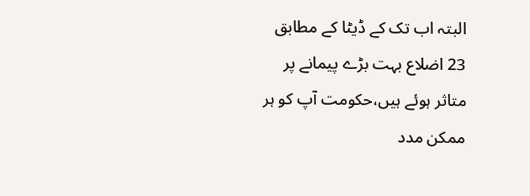البتہ اب تک کے ڈیٹا کے مطابق 23 اضلاع بہت بڑے پیمانے پر متاثر ہوئے ہیں،حکومت آپ کو ہر ممکن مدد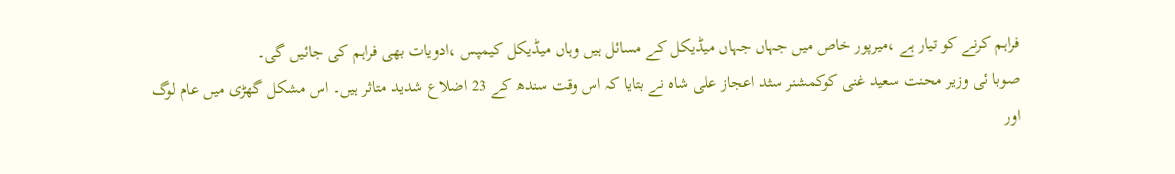فراہم کرنے کو تیار ہے ،میرپور خاص میں جہاں جہاں میڈیکل کے مسائل ہیں وہاں میڈیکل کیمپس ،ادویات بھی فراہم کی جائیں گی۔
صوبا ئی وزیر محنت سعید غنی کوکمشنر سثد اعجاز علی شاہ نے بتایا کہ اس وقت سندھ کے 23 اضلاع شدید متاثر ہیں۔ اس مشکل گھڑی میں عام لوگ اور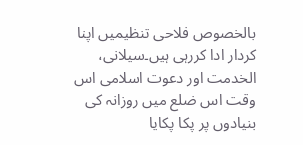بالخصوص فلاحی تنظیمیں اپنا کردار ادا کررہی ہیں۔سیلانی، الخدمت اور دعوت اسلامی اس وقت اس ضلع میں روزانہ کی بنیادوں پر پکا پکایا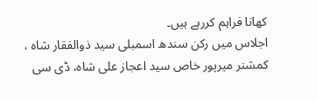کھانا فراہم کررہے ہیں۔
اجلاس میں رکن سندھ اسمبلی سید ذوالفقار شاہ ، کمشنر میرپور خاص سید اعجاز علی شاہ، ڈی سی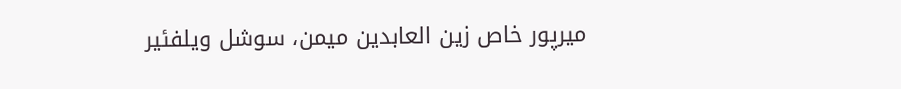میرپور خاص زین العابدین میمن، سوشل ویلفئیر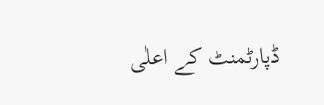ڈپارٹمنٹ کے اعلٰی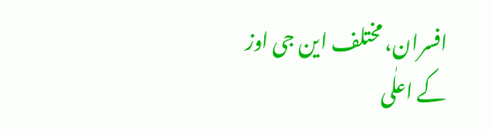افسران، مختلف این جی اوز کے اعلٰی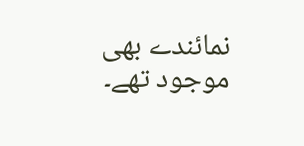نمائندے بھی موجود تھے۔